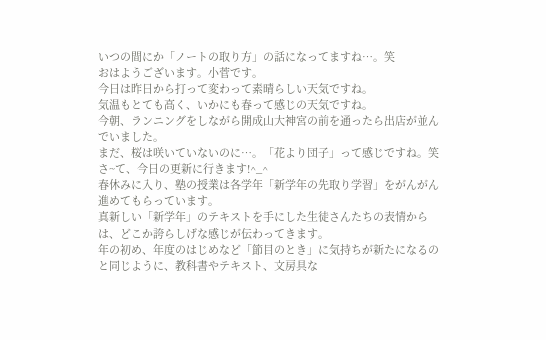いつの間にか「ノートの取り方」の話になってますね…。笑
おはようございます。小菅です。
今日は昨日から打って変わって素晴らしい天気ですね。
気温もとても高く、いかにも春って感じの天気ですね。
今朝、ランニングをしながら開成山大神宮の前を通ったら出店が並んでいました。
まだ、桜は咲いていないのに…。「花より団子」って感じですね。笑
さ~て、今日の更新に行きます!^_^
春休みに入り、塾の授業は各学年「新学年の先取り学習」をがんがん進めてもらっています。
真新しい「新学年」のテキストを手にした生徒さんたちの表情からは、どこか誇らしげな感じが伝わってきます。
年の初め、年度のはじめなど「節目のとき」に気持ちが新たになるのと同じように、教科書やテキスト、文房具な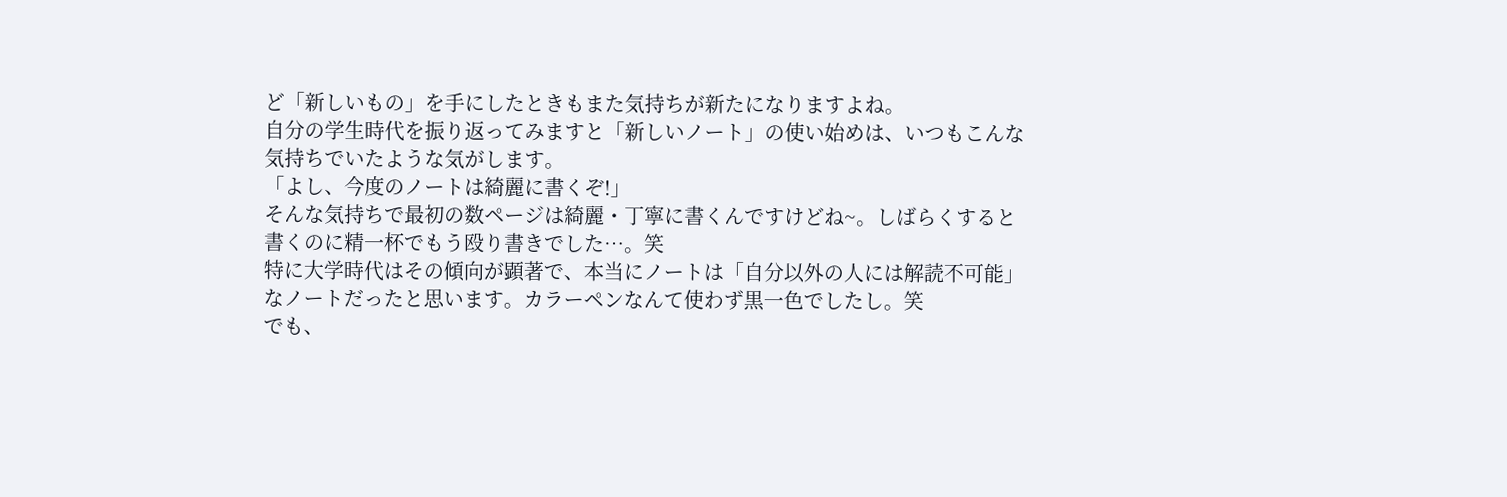ど「新しいもの」を手にしたときもまた気持ちが新たになりますよね。
自分の学生時代を振り返ってみますと「新しいノート」の使い始めは、いつもこんな気持ちでいたような気がします。
「よし、今度のノートは綺麗に書くぞ!」
そんな気持ちで最初の数ページは綺麗・丁寧に書くんですけどね~。しばらくすると書くのに精一杯でもう殴り書きでした…。笑
特に大学時代はその傾向が顕著で、本当にノートは「自分以外の人には解読不可能」なノートだったと思います。カラーペンなんて使わず黒一色でしたし。笑
でも、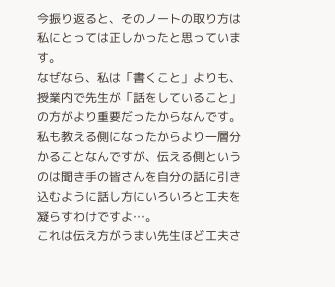今振り返ると、そのノートの取り方は私にとっては正しかったと思っています。
なぜなら、私は「書くこと」よりも、授業内で先生が「話をしていること」の方がより重要だったからなんです。
私も教える側になったからより一層分かることなんですが、伝える側というのは聞き手の皆さんを自分の話に引き込むように話し方にいろいろと工夫を凝らすわけですよ…。
これは伝え方がうまい先生ほど工夫さ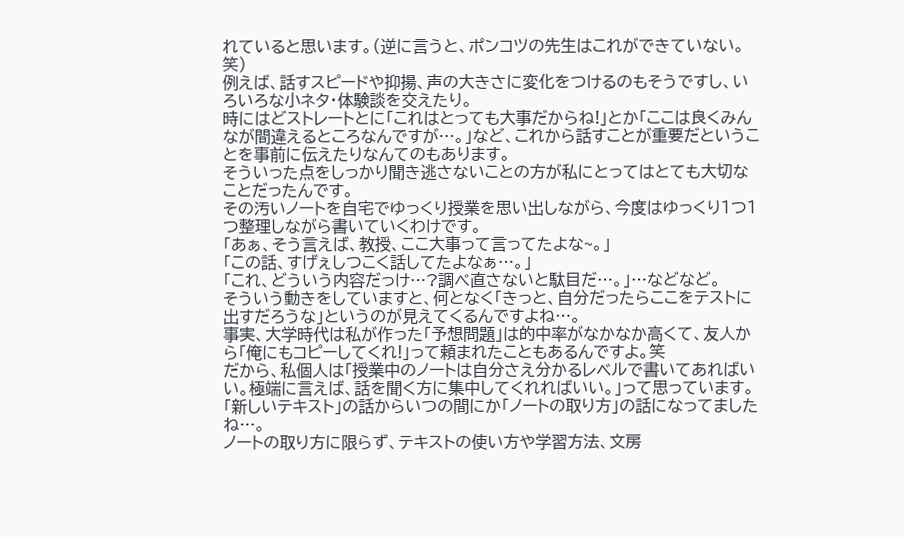れていると思います。(逆に言うと、ポンコツの先生はこれができていない。笑)
例えば、話すスピードや抑揚、声の大きさに変化をつけるのもそうですし、いろいろな小ネタ・体験談を交えたり。
時にはどストレートとに「これはとっても大事だからね!」とか「ここは良くみんなが間違えるところなんですが…。」など、これから話すことが重要だということを事前に伝えたりなんてのもあります。
そういった点をしっかり聞き逃さないことの方が私にとってはとても大切なことだったんです。
その汚いノートを自宅でゆっくり授業を思い出しながら、今度はゆっくり1つ1つ整理しながら書いていくわけです。
「あぁ、そう言えば、教授、ここ大事って言ってたよな~。」
「この話、すげぇしつこく話してたよなぁ…。」
「これ、どういう内容だっけ…?調べ直さないと駄目だ…。」…などなど。
そういう動きをしていますと、何となく「きっと、自分だったらここをテストに出すだろうな」というのが見えてくるんですよね…。
事実、大学時代は私が作った「予想問題」は的中率がなかなか高くて、友人から「俺にもコピーしてくれ!」って頼まれたこともあるんですよ。笑
だから、私個人は「授業中のノートは自分さえ分かるレベルで書いてあればいい。極端に言えば、話を聞く方に集中してくれればいい。」って思っています。
「新しいテキスト」の話からいつの間にか「ノートの取り方」の話になってましたね…。
ノートの取り方に限らず、テキストの使い方や学習方法、文房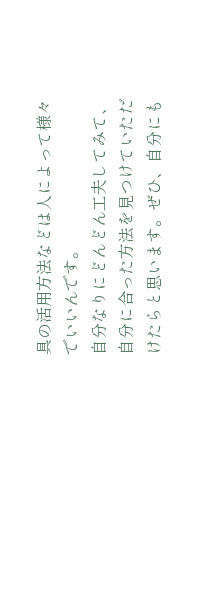具の活用方法などは人によって様々でいいんです。
自分なりにどんどん工夫してみて、自分に合った方法を見つけていただけたらと思います。ぜひ、自分にも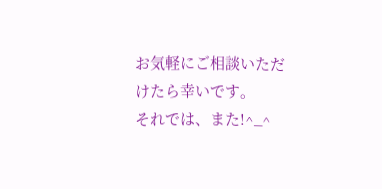お気軽にご相談いただけたら幸いです。
それでは、また!^_^